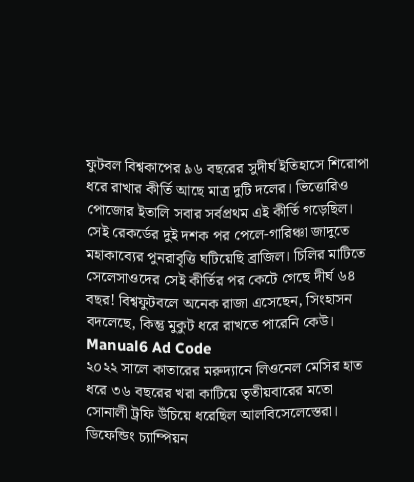ফুটবল বিশ্বকাপের ৯৬ বছরের সুদীর্ঘ ইতিহাসে শিরোপা ধরে রাখার কীর্তি আছে মাত্র দুটি দলের। ভিত্তোরিও পোজোর ইতালি সবার সর্বপ্রথম এই কীর্তি গড়েছিল। সেই রেকর্ডের দুই দশক পর পেলে-গারিঞ্চা জাদুতে মহাকাব্যের পুনরাবৃত্তি ঘটিয়েছি ব্রাজিল। চিলির মাটিতে সেলেসাওদের সেই কীর্তির পর কেটে গেছে দীর্ঘ ৬৪ বছর! বিশ্বফুটবলে অনেক রাজা এসেছেন, সিংহাসন বদলেছে, কিন্তু মুকুট ধরে রাখতে পারেনি কেউ।
Manual6 Ad Code
২০২২ সালে কাতারের মরুদ্যানে লিওনেল মেসির হাত ধরে ৩৬ বছরের খরা কাটিয়ে তৃতীয়বারের মতো সোনালী ট্রফি উঁচিয়ে ধরেছিল আলবিসেলেস্তেরা। ডিফেন্ডিং চ্যাম্পিয়ন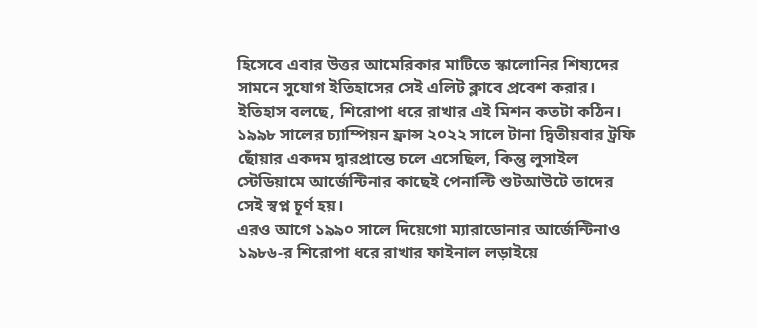হিসেবে এবার উত্তর আমেরিকার মাটিতে স্কালোনির শিষ্যদের সামনে সুযোগ ইতিহাসের সেই এলিট ক্লাবে প্রবেশ করার।
ইতিহাস বলছে, শিরোপা ধরে রাখার এই মিশন কতটা কঠিন। ১৯৯৮ সালের চ্যাম্পিয়ন ফ্রান্স ২০২২ সালে টানা দ্বিতীয়বার ট্রফি ছোঁয়ার একদম দ্বারপ্রান্তে চলে এসেছিল, কিন্তু লুসাইল স্টেডিয়ামে আর্জেন্টিনার কাছেই পেনাল্টি শুটআউটে তাদের সেই স্বপ্ন চূর্ণ হয়।
এরও আগে ১৯৯০ সালে দিয়েগো ম্যারাডোনার আর্জেন্টিনাও ১৯৮৬-র শিরোপা ধরে রাখার ফাইনাল লড়াইয়ে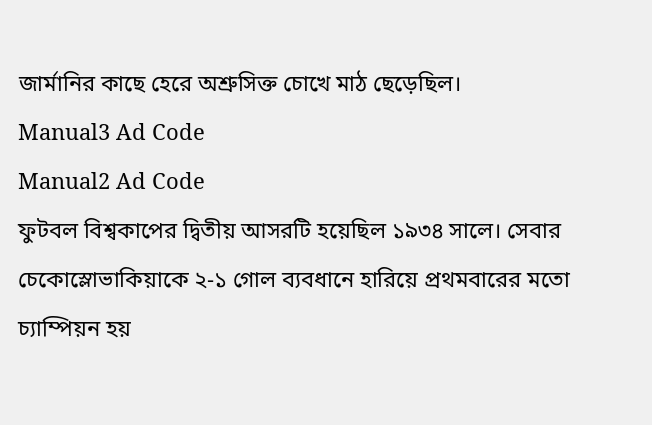জার্মানির কাছে হেরে অশ্রুসিক্ত চোখে মাঠ ছেড়েছিল।
Manual3 Ad Code
Manual2 Ad Code
ফুটবল বিশ্বকাপের দ্বিতীয় আসরটি হয়েছিল ১৯৩৪ সালে। সেবার চেকোস্লোভাকিয়াকে ২-১ গোল ব্যবধানে হারিয়ে প্রথমবারের মতো চ্যাম্পিয়ন হয়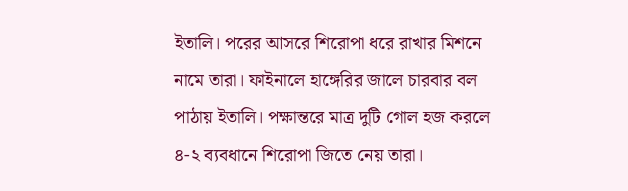ইতালি। পরের আসরে শিরোপা ধরে রাখার মিশনে নামে তারা। ফাইনালে হাঙ্গেরির জালে চারবার বল পাঠায় ইতালি। পক্ষান্তরে মাত্র দুটি গোল হজ করলে ৪-২ ব্যবধানে শিরোপা জিতে নেয় তারা।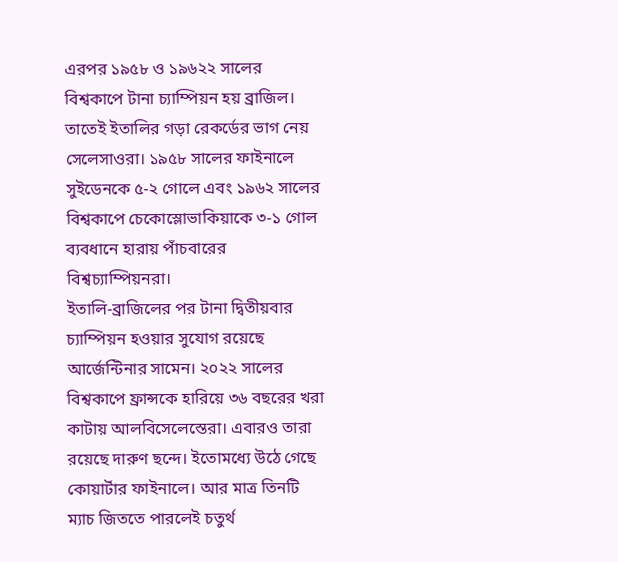এরপর ১৯৫৮ ও ১৯৬২২ সালের বিশ্বকাপে টানা চ্যাম্পিয়ন হয় ব্রাজিল। তাতেই ইতালির গড়া রেকর্ডের ভাগ নেয় সেলেসাওরা। ১৯৫৮ সালের ফাইনালে সুইডেনকে ৫-২ গোলে এবং ১৯৬২ সালের বিশ্বকাপে চেকোস্লোভাকিয়াকে ৩-১ গোল ব্যবধানে হারায় পাঁচবারের বিশ্বচ্যাম্পিয়নরা।
ইতালি-ব্রাজিলের পর টানা দ্বিতীয়বার চ্যাম্পিয়ন হওয়ার সুযোগ রয়েছে আর্জেন্টিনার সামেন। ২০২২ সালের বিশ্বকাপে ফ্রান্সকে হারিয়ে ৩৬ বছরের খরা কাটায় আলবিসেলেস্তেরা। এবারও তারা রয়েছে দারুণ ছন্দে। ইতোমধ্যে উঠে গেছে কোয়ার্টার ফাইনালে। আর মাত্র তিনটি ম্যাচ জিততে পারলেই চতুর্থ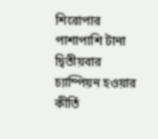শিরোপার পাশাপাশি টানা দ্বিতীয়বার চ্যাম্পিয়ন হওয়ার কীর্তি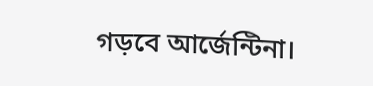গড়বে আর্জেন্টিনা।